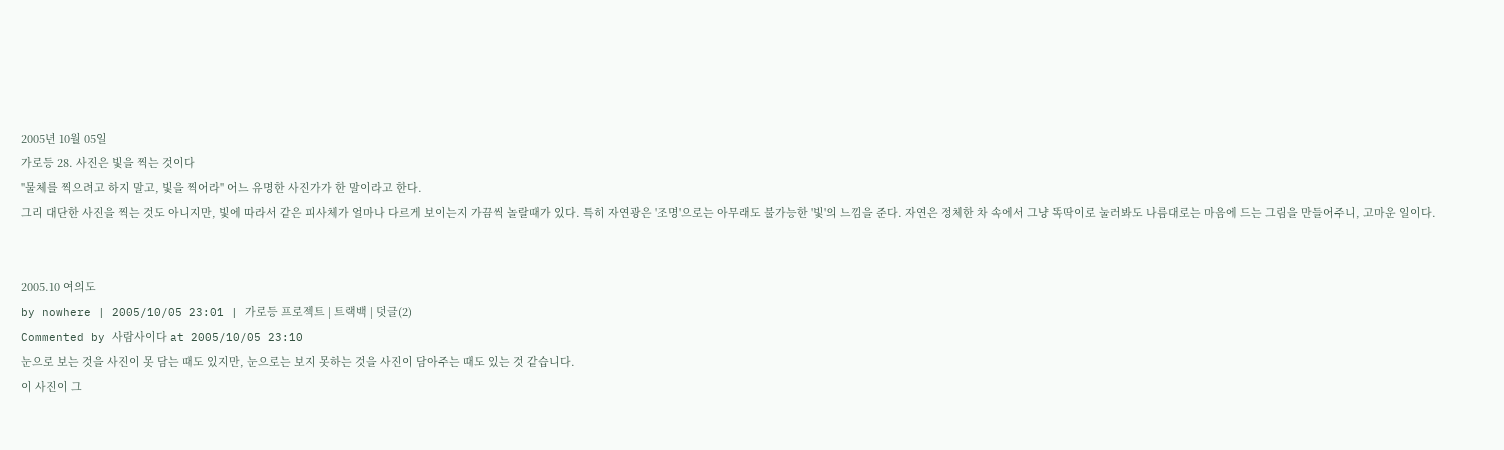2005년 10월 05일
가로등 28. 사진은 빛을 찍는 것이다
"물체를 찍으려고 하지 말고, 빛을 찍어라" 어느 유명한 사진가가 한 말이라고 한다.
그리 대단한 사진을 찍는 것도 아니지만, 빛에 따라서 같은 피사체가 얼마나 다르게 보이는지 가끔씩 놀랄때가 있다. 특히 자연광은 '조명'으로는 아무래도 불가능한 '빛'의 느낌을 준다. 자연은 정체한 차 속에서 그냥 똑딱이로 눌러봐도 나름대로는 마음에 드는 그림을 만들어주니, 고마운 일이다.


2005.10 여의도
by nowhere | 2005/10/05 23:01 | 가로등 프로젝트 | 트랙백 | 덧글(2)
Commented by 사람사이다 at 2005/10/05 23:10
눈으로 보는 것을 사진이 못 담는 때도 있지만, 눈으로는 보지 못하는 것을 사진이 담아주는 때도 있는 것 같습니다.
이 사진이 그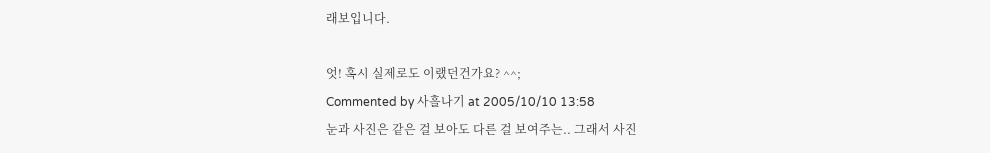래보입니다.

엇! 혹시 실제로도 이랬던건가요? ^^;
Commented by 사흘나기 at 2005/10/10 13:58
눈과 사진은 같은 걸 보아도 다른 걸 보여주는.. 그래서 사진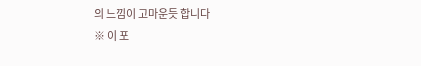의 느낌이 고마운듯 합니다
※ 이 포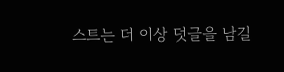스트는 더 이상 덧글을 남길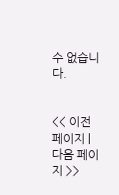수 없습니다.


<< 이전 페이지 | 다음 페이지 >>